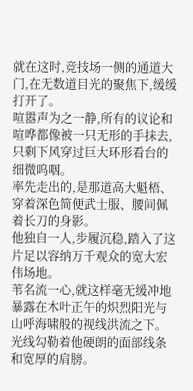就在这时,竞技场一侧的通道大门,在无数道目光的聚焦下,缓缓打开了。
喧嚣声为之一静,所有的议论和喧哗都像被一只无形的手抹去,只剩下风穿过巨大环形看台的细微呜咽。
率先走出的,是那道高大魁梧、穿着深色简便武士服、腰间佩着长刀的身影。
他独自一人,步履沉稳,踏入了这片足以容纳万千观众的宽大宏伟场地。
苇名流一心,就这样毫无缓冲地暴露在木叶正午的炽烈阳光与山呼海啸般的视线洪流之下。
光线勾勒着他硬朗的面部线条和宽厚的肩膀。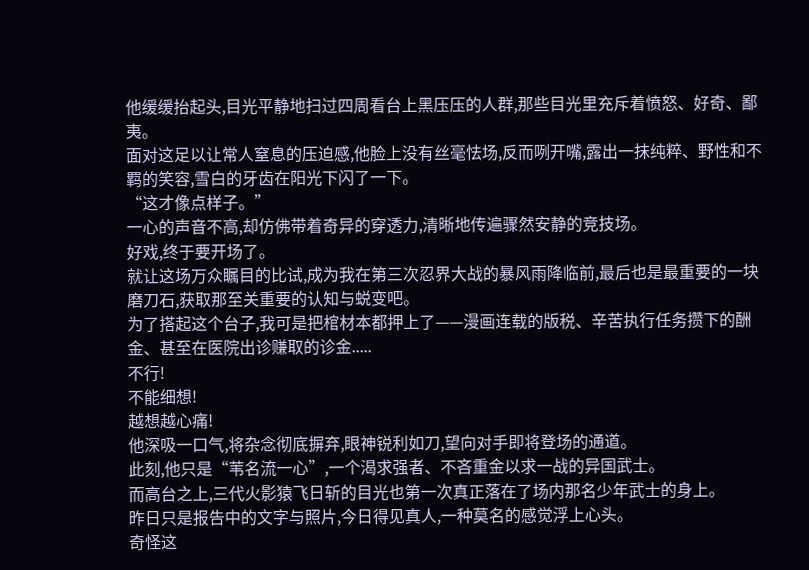他缓缓抬起头,目光平静地扫过四周看台上黑压压的人群,那些目光里充斥着愤怒、好奇、鄙夷。
面对这足以让常人窒息的压迫感,他脸上没有丝毫怯场,反而咧开嘴,露出一抹纯粹、野性和不羁的笑容,雪白的牙齿在阳光下闪了一下。
“这才像点样子。”
一心的声音不高,却仿佛带着奇异的穿透力,清晰地传遍骤然安静的竞技场。
好戏,终于要开场了。
就让这场万众瞩目的比试,成为我在第三次忍界大战的暴风雨降临前,最后也是最重要的一块磨刀石,获取那至关重要的认知与蜕变吧。
为了搭起这个台子,我可是把棺材本都押上了——漫画连载的版税、辛苦执行任务攒下的酬金、甚至在医院出诊赚取的诊金.....
不行!
不能细想!
越想越心痛!
他深吸一口气,将杂念彻底摒弃,眼神锐利如刀,望向对手即将登场的通道。
此刻,他只是“苇名流一心”,一个渴求强者、不吝重金以求一战的异国武士。
而高台之上,三代火影猿飞日斩的目光也第一次真正落在了场内那名少年武士的身上。
昨日只是报告中的文字与照片,今日得见真人,一种莫名的感觉浮上心头。
奇怪这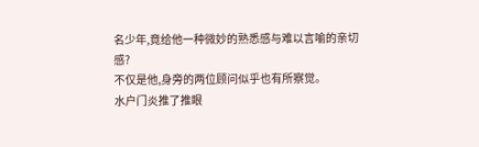名少年,竟给他一种微妙的熟悉感与难以言喻的亲切感?
不仅是他,身旁的两位顾问似乎也有所察觉。
水户门炎推了推眼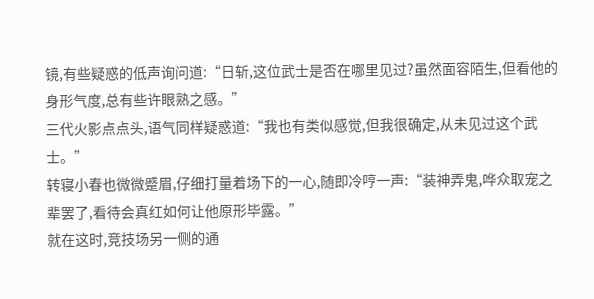镜,有些疑惑的低声询问道:“日斩,这位武士是否在哪里见过?虽然面容陌生,但看他的身形气度,总有些许眼熟之感。”
三代火影点点头,语气同样疑惑道:“我也有类似感觉,但我很确定,从未见过这个武士。”
转寝小春也微微蹙眉,仔细打量着场下的一心,随即冷哼一声:“装神弄鬼,哗众取宠之辈罢了,看待会真红如何让他原形毕露。”
就在这时,竞技场另一侧的通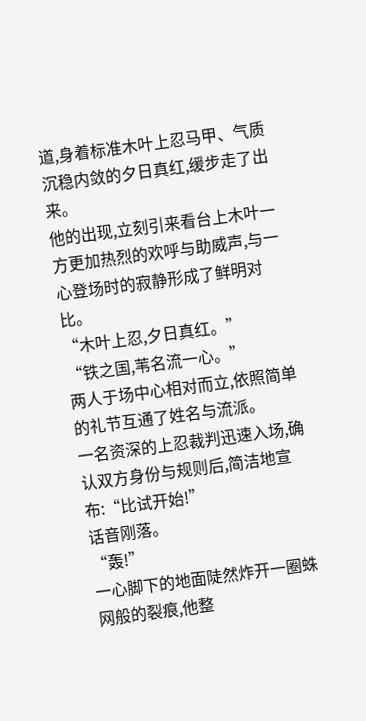道,身着标准木叶上忍马甲、气质沉稳内敛的夕日真红,缓步走了出来。
他的出现,立刻引来看台上木叶一方更加热烈的欢呼与助威声,与一心登场时的寂静形成了鲜明对比。
“木叶上忍,夕日真红。”
“铁之国,苇名流一心。”
两人于场中心相对而立,依照简单的礼节互通了姓名与流派。
一名资深的上忍裁判迅速入场,确认双方身份与规则后,简洁地宣布:“比试开始!”
话音刚落。
“轰!”
一心脚下的地面陡然炸开一圈蛛网般的裂痕,他整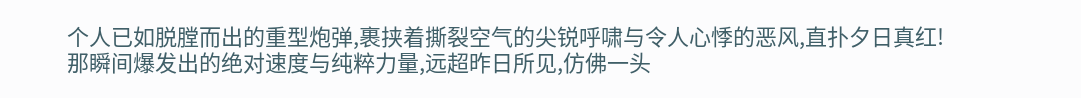个人已如脱膛而出的重型炮弹,裹挟着撕裂空气的尖锐呼啸与令人心悸的恶风,直扑夕日真红!
那瞬间爆发出的绝对速度与纯粹力量,远超昨日所见,仿佛一头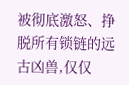被彻底激怒、挣脱所有锁链的远古凶兽,仅仅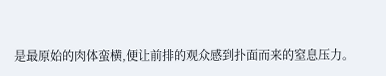是最原始的肉体蛮横,便让前排的观众感到扑面而来的窒息压力。